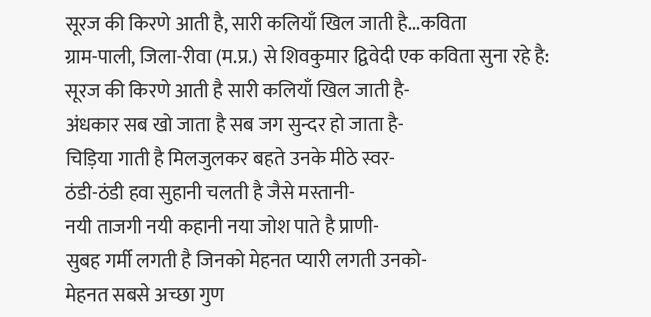सूरज की किरणे आती है, सारी कलियाँ खिल जाती है...कविता
ग्राम-पाली, जिला-रीवा (म.प्र.) से शिवकुमार द्विवेदी एक कविता सुना रहे है:
सूरज की किरणे आती है सारी कलियाँ खिल जाती है-
अंधकार सब खो जाता है सब जग सुन्दर हो जाता है-
चिड़िया गाती है मिलजुलकर बहते उनके मीठे स्वर-
ठंडी-ठंडी हवा सुहानी चलती है जैसे मस्तानी-
नयी ताजगी नयी कहानी नया जोश पाते है प्राणी-
सुबह गर्मी लगती है जिनको मेहनत प्यारी लगती उनको-
मेहनत सबसे अच्छा गुण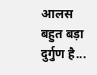आलस बहुत बड़ा दुर्गुण है...